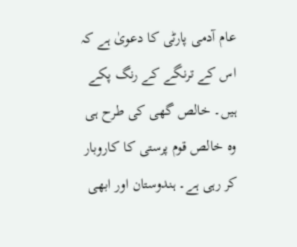عام آدمی پارٹی کا دعویٰ ہے کہ اس کے ترنگے کے رنگ پکے ہیں۔ خالص گھی کی طرح ہی وہ خالص قوم پرستی کا کاروبار کر رہی ہے۔ ہندوستان اور ابھی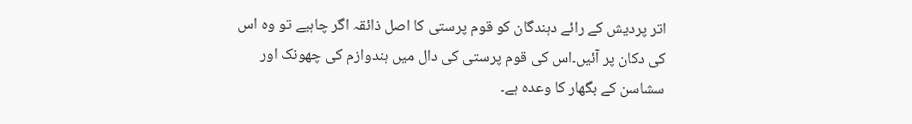اتر پردیش کے رائے دہندگان کو قوم پرستی کا اصل ذائقہ اگر چاہیے تو وہ اس کی دکان پر آئیں۔اس کی قوم پرستی کی دال میں ہندوازم کی چھونک اور سشاسن کے بگھار کا وعدہ ہے۔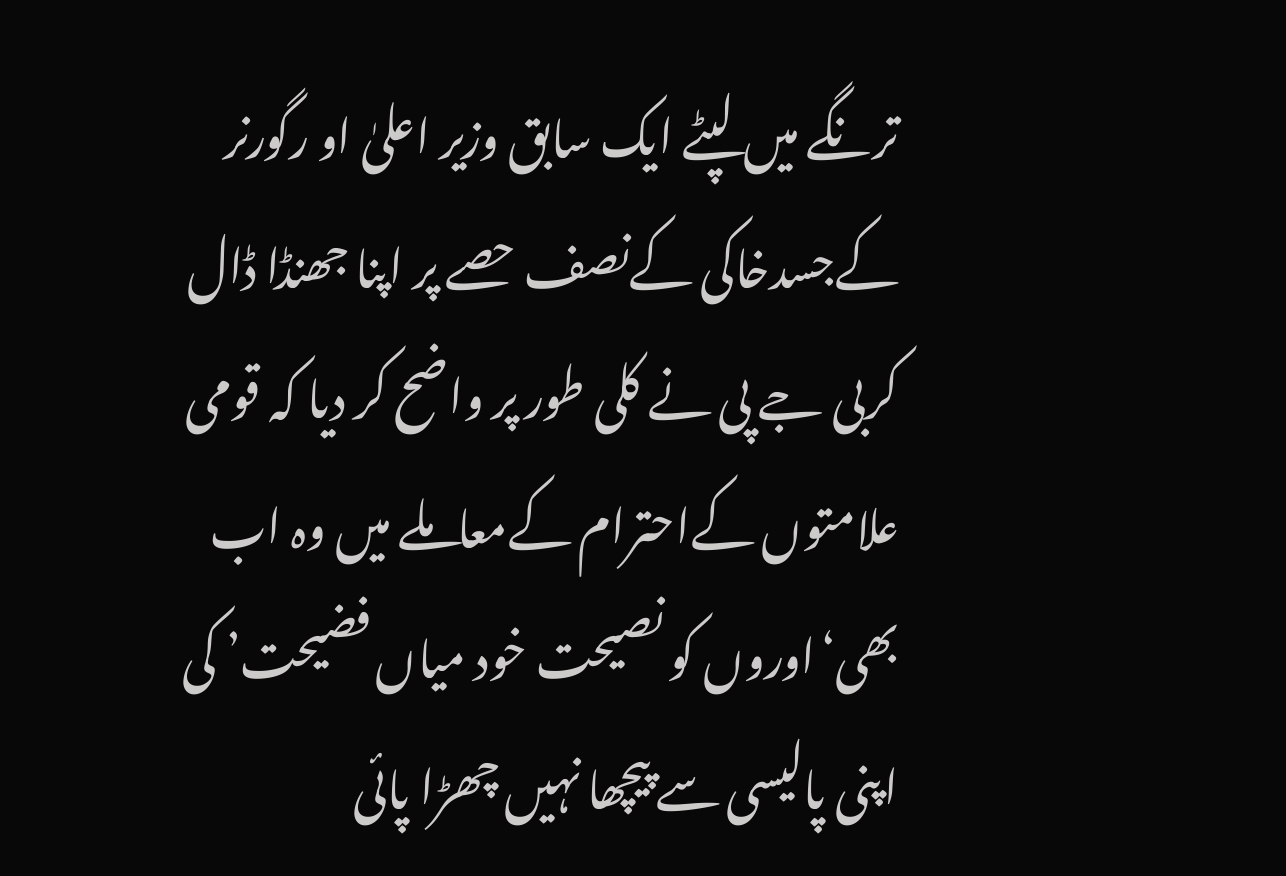ترنگے میں لپٹے ایک سابق وزیر اعلیٰ او رگورنر کےجسدخاکی کےنصف حصے پر اپنا جھنڈا ڈال کربی جے پی نے کلی طور پر واضح کر دیا کہ قومی علامتوں کےاحترام کےمعاملے میں وہ اب بھی‘اوروں کو نصیحت خود میاں فضیحت’ کی اپنی پالیسی سے پیچھا نہیں چھڑا پائی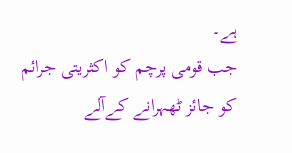ہے۔
جب قومی پرچم کو اکثریتی جرائم کو جائز ٹھہرانے کےآلے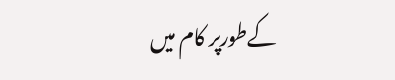کےطورپر کام میں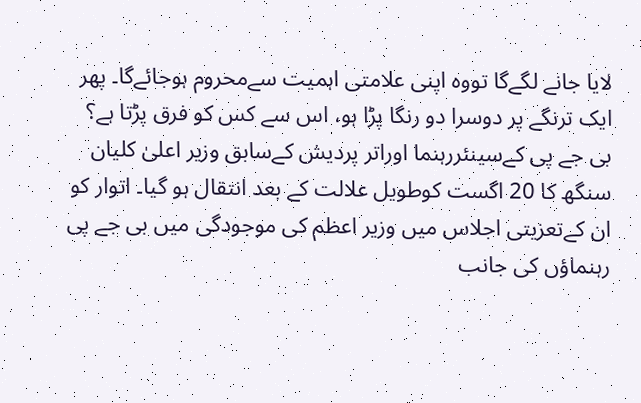لایا جانے لگےگا تووہ اپنی علامتی اہمیت سےمحروم ہوجائےگا۔ پھر ایک ترنگے پر دوسرا دو رنگا پڑا ہو، اس سے کس کو فرق پڑتا ہے؟
بی جے پی کےسینئررہنما اوراتر پردیش کےسابق وزیر اعلیٰ کلیان سنگھ کا 20 اگست کوطویل علالت کے بعد انتقال ہو گیا۔ اتوار کو ان کےتعزیتی اجلاس میں وزیر اعظم کی موجودگی میں بی جے پی رہنماؤں کی جانب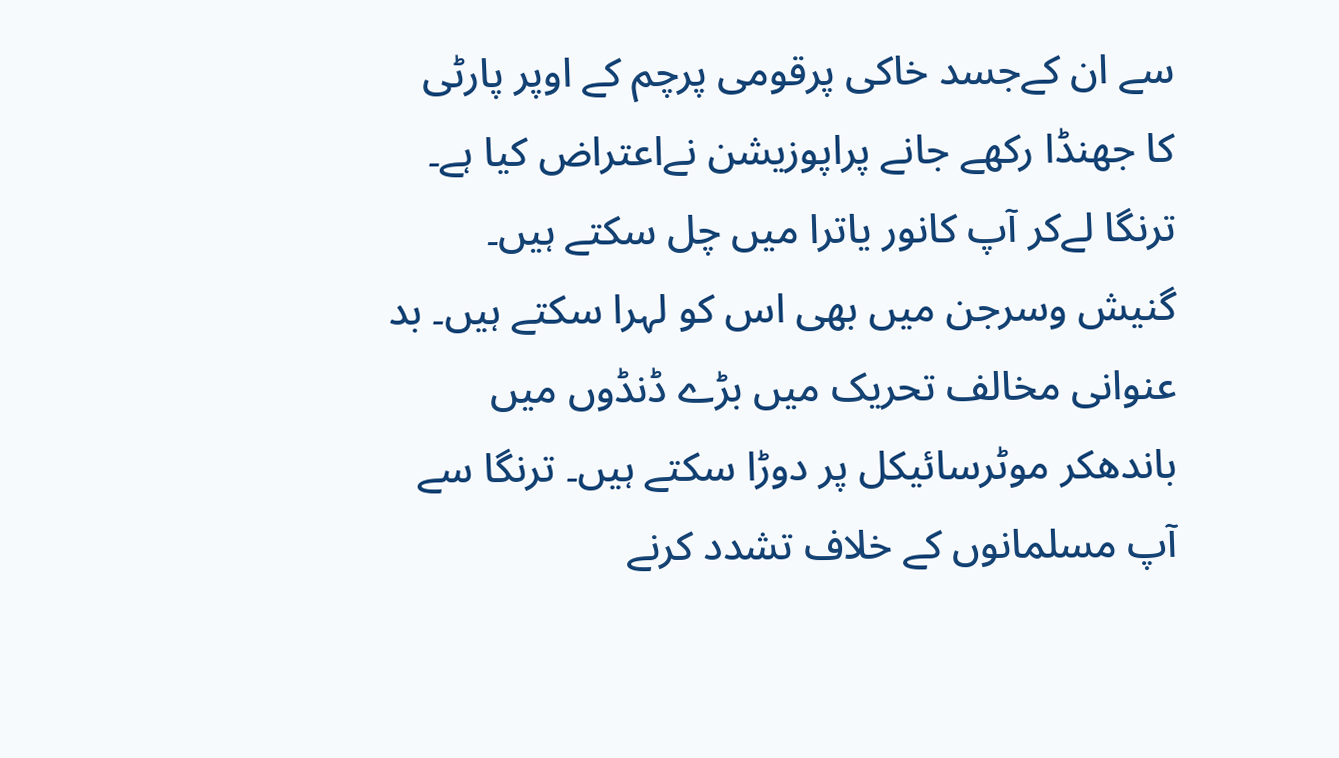سے ان کےجسد خاکی پرقومی پرچم کے اوپر پارٹی کا جھنڈا رکھے جانے پراپوزیشن نےاعتراض کیا ہے۔
ترنگا لےکر آپ کانور یاترا میں چل سکتے ہیں۔ گنیش وسرجن میں بھی اس کو لہرا سکتے ہیں۔ بد عنوانی مخالف تحریک میں بڑے ڈنڈوں میں باندھکر موٹرسائیکل پر دوڑا سکتے ہیں۔ ترنگا سے آپ مسلمانوں کے خلاف تشدد کرنے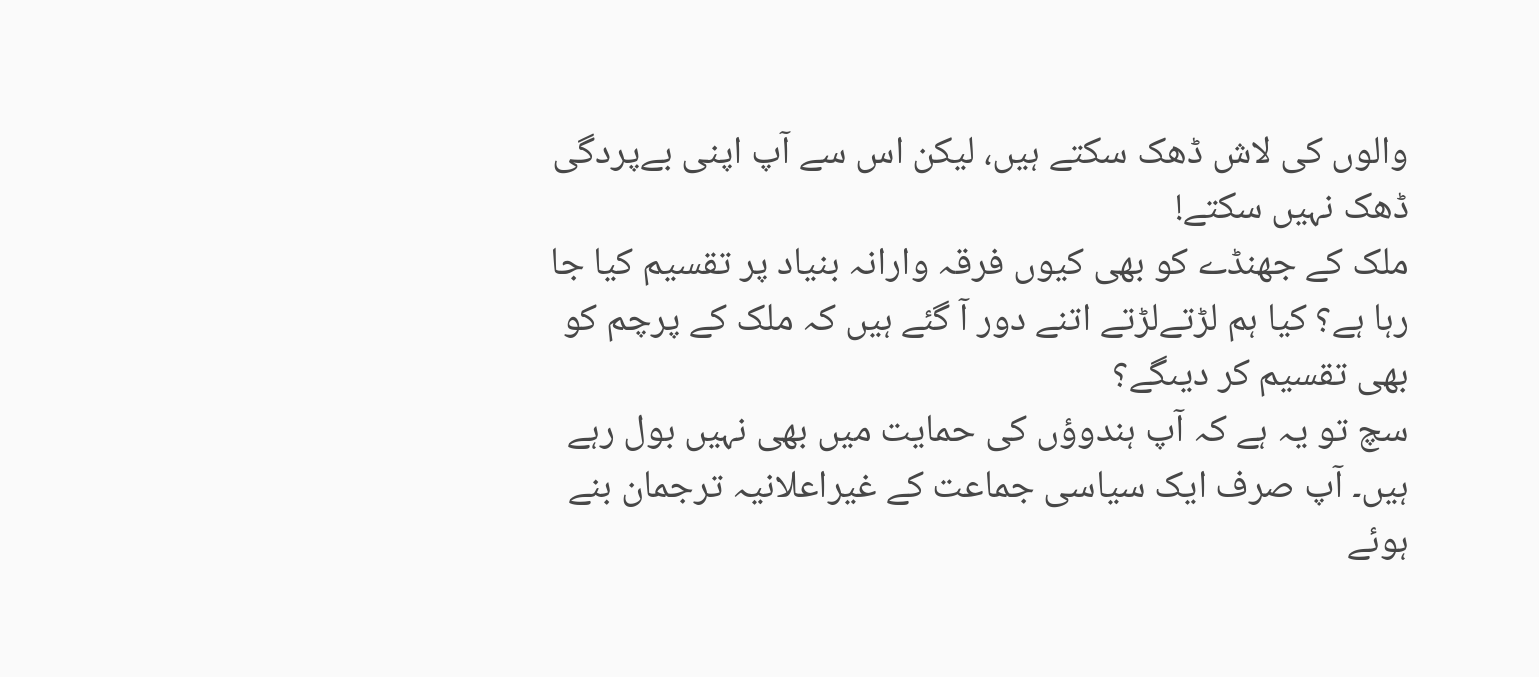والوں کی لاش ڈھک سکتے ہیں، لیکن اس سے آپ اپنی بےپردگی ڈھک نہیں سکتے!
ملک کے جھنڈے کو بھی کیوں فرقہ وارانہ بنیاد پر تقسیم کیا جا رہا ہے؟ کیا ہم لڑتےلڑتے اتنے دور آ گئے ہیں کہ ملک کے پرچم کو بھی تقسیم کر دیںگے؟
سچ تو یہ ہے کہ آپ ہندوؤں کی حمایت میں بھی نہیں بول رہے ہیں۔ آپ صرف ایک سیاسی جماعت کے غیراعلانیہ ترجمان بنے ہوئے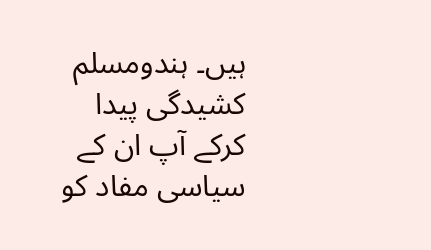ہیں۔ ہندومسلم کشیدگی پیدا کرکے آپ ان کے سیاسی مفاد کو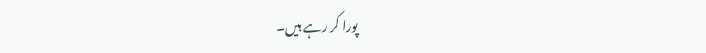پورا کر رہے ہیں۔